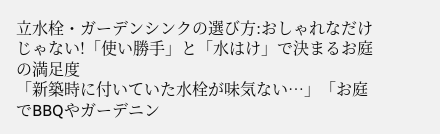立水栓・ガーデンシンクの選び方:おしゃれなだけじゃない!「使い勝手」と「水はけ」で決まるお庭の満足度
「新築時に付いていた水栓が味気ない…」「お庭でBBQやガーデニン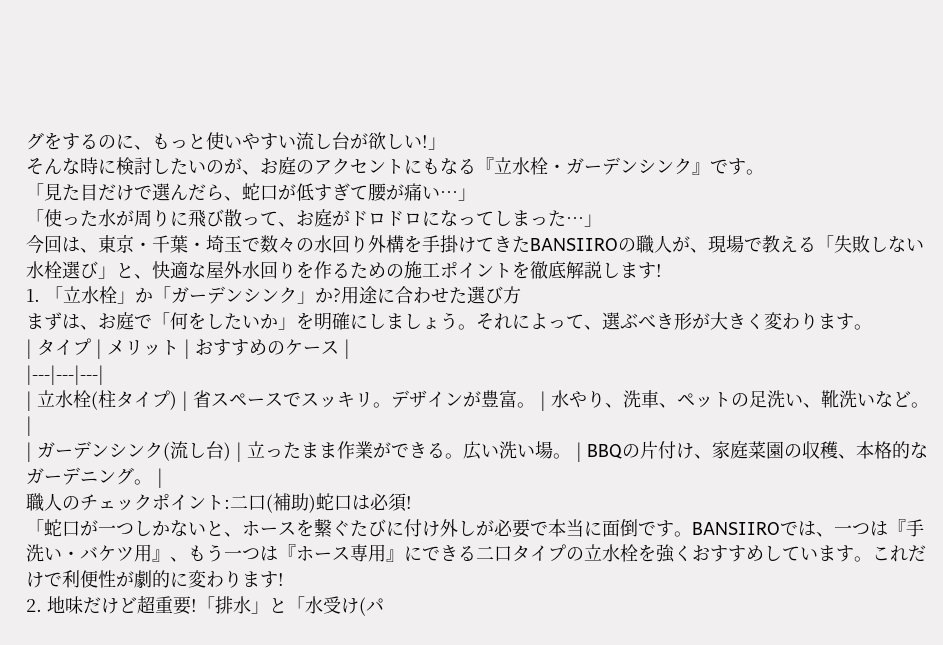グをするのに、もっと使いやすい流し台が欲しい!」
そんな時に検討したいのが、お庭のアクセントにもなる『立水栓・ガーデンシンク』です。
「見た目だけで選んだら、蛇口が低すぎて腰が痛い…」
「使った水が周りに飛び散って、お庭がドロドロになってしまった…」
今回は、東京・千葉・埼玉で数々の水回り外構を手掛けてきたBANSIIROの職人が、現場で教える「失敗しない水栓選び」と、快適な屋外水回りを作るための施工ポイントを徹底解説します!
1. 「立水栓」か「ガーデンシンク」か?用途に合わせた選び方
まずは、お庭で「何をしたいか」を明確にしましょう。それによって、選ぶべき形が大きく変わります。
| タイプ | メリット | おすすめのケース |
|---|---|---|
| 立水栓(柱タイプ) | 省スペースでスッキリ。デザインが豊富。 | 水やり、洗車、ペットの足洗い、靴洗いなど。 |
| ガーデンシンク(流し台) | 立ったまま作業ができる。広い洗い場。 | BBQの片付け、家庭菜園の収穫、本格的なガーデニング。 |
職人のチェックポイント:二口(補助)蛇口は必須!
「蛇口が一つしかないと、ホースを繋ぐたびに付け外しが必要で本当に面倒です。BANSIIROでは、一つは『手洗い・バケツ用』、もう一つは『ホース専用』にできる二口タイプの立水栓を強くおすすめしています。これだけで利便性が劇的に変わります!
2. 地味だけど超重要!「排水」と「水受け(パ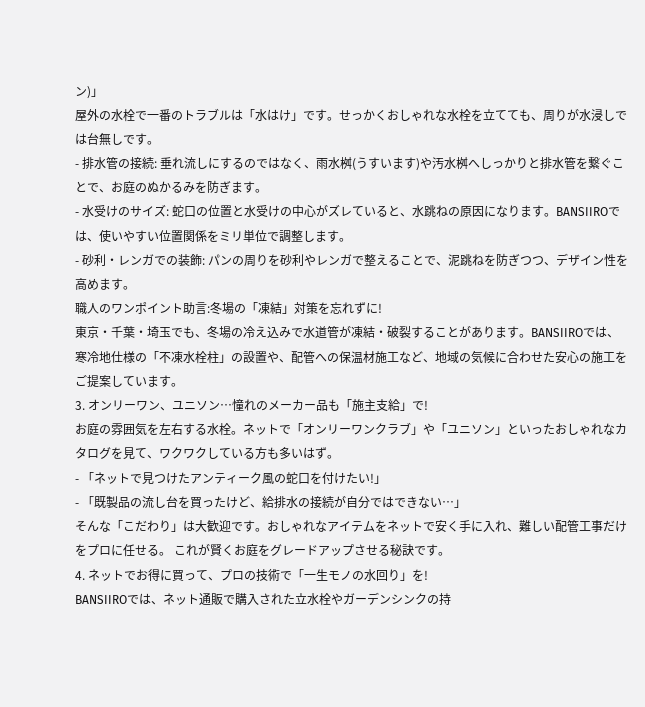ン)」
屋外の水栓で一番のトラブルは「水はけ」です。せっかくおしゃれな水栓を立てても、周りが水浸しでは台無しです。
- 排水管の接続: 垂れ流しにするのではなく、雨水桝(うすいます)や汚水桝へしっかりと排水管を繋ぐことで、お庭のぬかるみを防ぎます。
- 水受けのサイズ: 蛇口の位置と水受けの中心がズレていると、水跳ねの原因になります。BANSIIROでは、使いやすい位置関係をミリ単位で調整します。
- 砂利・レンガでの装飾: パンの周りを砂利やレンガで整えることで、泥跳ねを防ぎつつ、デザイン性を高めます。
職人のワンポイント助言:冬場の「凍結」対策を忘れずに!
東京・千葉・埼玉でも、冬場の冷え込みで水道管が凍結・破裂することがあります。BANSIIROでは、寒冷地仕様の「不凍水栓柱」の設置や、配管への保温材施工など、地域の気候に合わせた安心の施工をご提案しています。
3. オンリーワン、ユニソン…憧れのメーカー品も「施主支給」で!
お庭の雰囲気を左右する水栓。ネットで「オンリーワンクラブ」や「ユニソン」といったおしゃれなカタログを見て、ワクワクしている方も多いはず。
- 「ネットで見つけたアンティーク風の蛇口を付けたい!」
- 「既製品の流し台を買ったけど、給排水の接続が自分ではできない…」
そんな「こだわり」は大歓迎です。おしゃれなアイテムをネットで安く手に入れ、難しい配管工事だけをプロに任せる。 これが賢くお庭をグレードアップさせる秘訣です。
4. ネットでお得に買って、プロの技術で「一生モノの水回り」を!
BANSIIROでは、ネット通販で購入された立水栓やガーデンシンクの持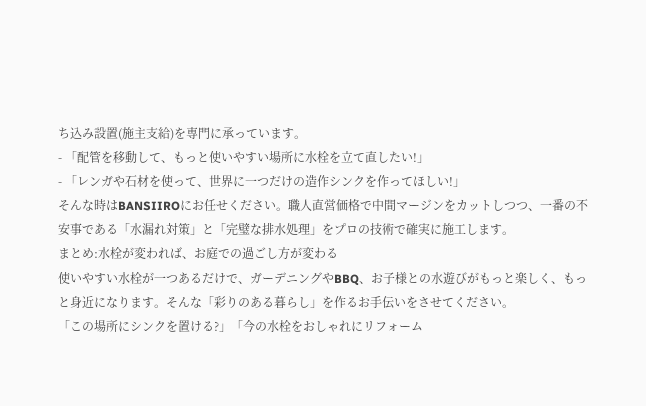ち込み設置(施主支給)を専門に承っています。
- 「配管を移動して、もっと使いやすい場所に水栓を立て直したい!」
- 「レンガや石材を使って、世界に一つだけの造作シンクを作ってほしい!」
そんな時はBANSIIROにお任せください。職人直営価格で中間マージンをカットしつつ、一番の不安事である「水漏れ対策」と「完璧な排水処理」をプロの技術で確実に施工します。
まとめ:水栓が変われば、お庭での過ごし方が変わる
使いやすい水栓が一つあるだけで、ガーデニングやBBQ、お子様との水遊びがもっと楽しく、もっと身近になります。そんな「彩りのある暮らし」を作るお手伝いをさせてください。
「この場所にシンクを置ける?」「今の水栓をおしゃれにリフォーム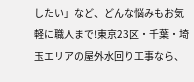したい」など、どんな悩みもお気軽に職人まで!東京23区・千葉・埼玉エリアの屋外水回り工事なら、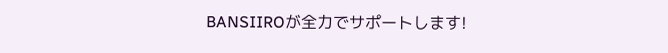BANSIIROが全力でサポートします!